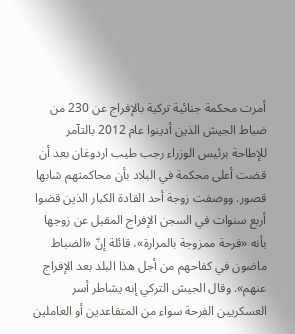أمرت محكمة جنائية تركية بالإفراج عن 230 من ضباط الجيش الذين أدينوا عام 2012 بالتآمر للإطاحة برئيس الوزراء رجب طيب اردوغان بعد أن قضت أعلى محكمة في البلاد بأن محاكمتهم شابها قصور. ووصفت زوجة أحد القادة الكبار الذين قضوا أربع سنوات في السجن الإفراج المقبل عن زوجها بأنه «فرحة ممزوجة بالمرارة»، قائلة إنّ «الضباط ماضون في كفاحهم من أجل هذا البلد بعد الإفراج عنهم». وقال الجيش التركي إنه يشاطر أسر العسكريين الفرحة سواء من المتقاعدين أو العاملين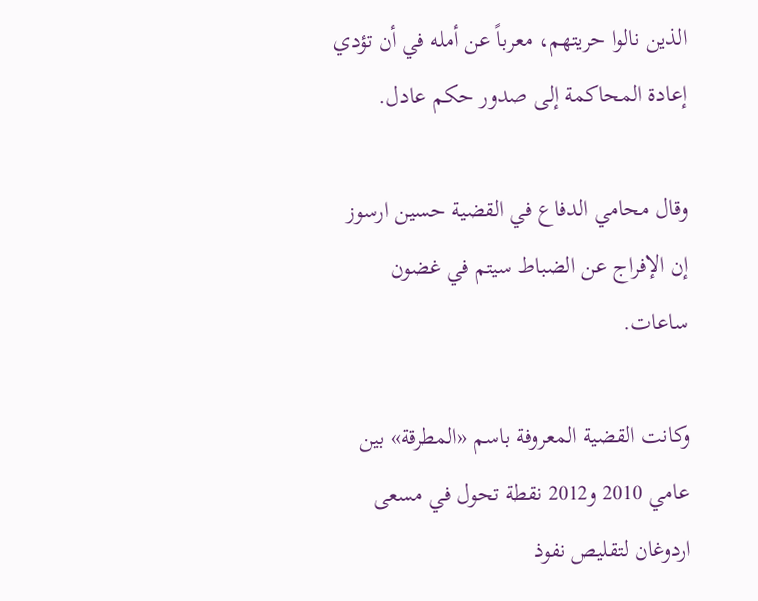الذين نالوا حريتهم، معرباً عن أمله في أن تؤدي إعادة المحاكمة إلى صدور حكم عادل.

وقال محامي الدفاع في القضية حسين ارسوز إن الإفراج عن الضباط سيتم في غضون ساعات.

وكانت القضية المعروفة باسم «المطرقة» بين عامي 2010 و2012 نقطة تحول في مسعى اردوغان لتقليص نفوذ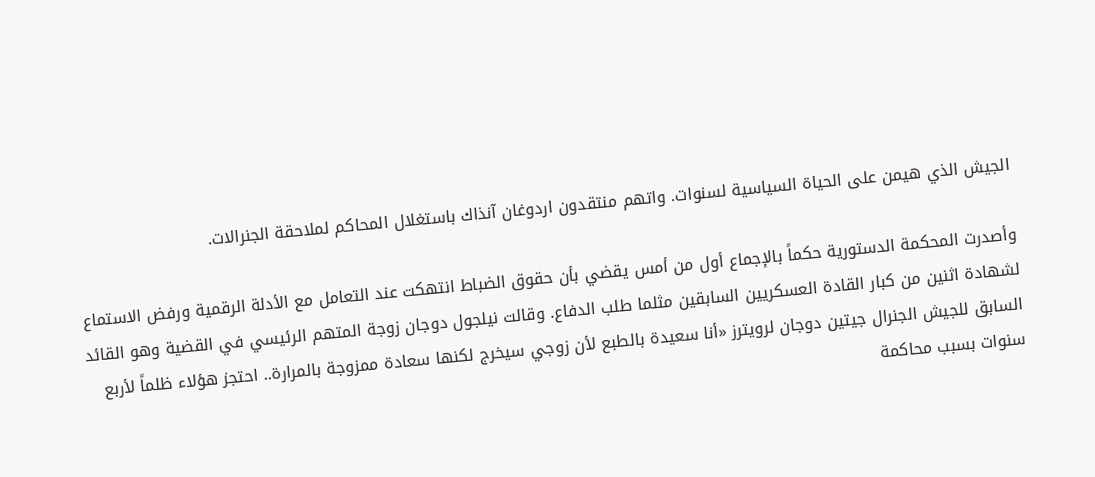الجيش الذي هيمن على الحياة السياسية لسنوات. واتهم منتقدون اردوغان آنذاك باستغلال المحاكم لملاحقة الجنرالات.

وأصدرت المحكمة الدستورية حكماً بالإجماع أول من أمس يقضي بأن حقوق الضباط انتهكت عند التعامل مع الأدلة الرقمية ورفض الاستماع لشهادة اثنين من كبار القادة العسكريين السابقين مثلما طلب الدفاع. وقالت نيلجول دوجان زوجة المتهم الرئيسي في القضية وهو القائد السابق للجيش الجنرال جيتين دوجان لرويترز «أنا سعيدة بالطبع لأن زوجي سيخرج لكنها سعادة ممزوجة بالمرارة.. احتجز هؤلاء ظلماً لأربع سنوات بسبب محاكمة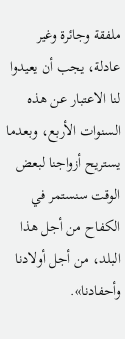ملفقة وجائرة وغير عادلة، يجب أن يعيدوا لنا الاعتبار عن هذه السنوات الأربع، وبعدما يستريح أزواجنا لبعض الوقت سنستمر في الكفاح من أجل هذا البلد، من أجل أولادنا وأحفادنا».